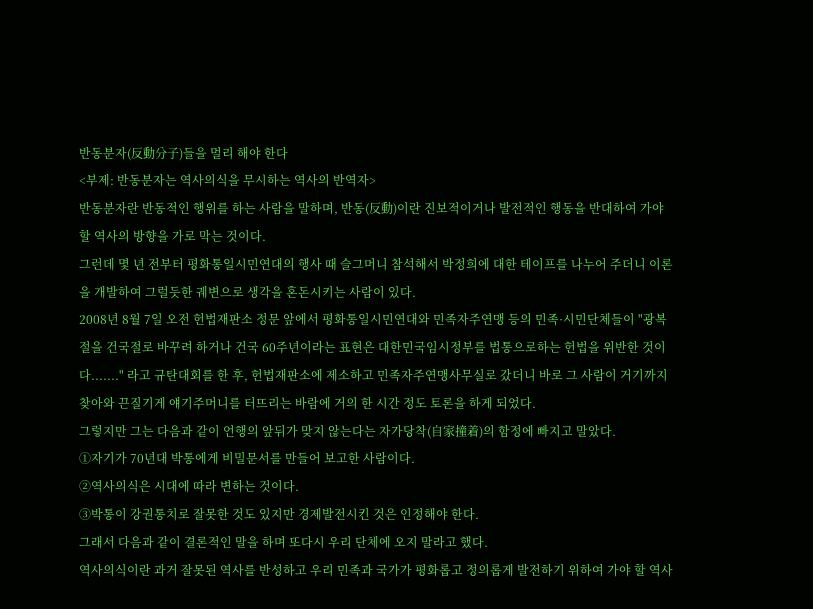반동분자(反動分子)들을 멀리 해야 한다
<부제: 반동분자는 역사의식을 무시하는 역사의 반역자>
반동분자란 반동적인 행위를 하는 사람을 말하며, 반동(反動)이란 진보적이거나 발전적인 행동을 반대하여 가야 할 역사의 방향을 가로 막는 것이다.
그런데 몇 년 전부터 평화통일시민연대의 행사 때 슬그머니 참석해서 박정희에 대한 테이프를 나누어 주더니 이론을 개발하여 그럴듯한 궤변으로 생각을 혼돈시키는 사람이 있다.
2008년 8월 7일 오전 헌법재판소 정문 앞에서 평화통일시민연대와 민족자주연맹 등의 민족·시민단체들이 "광복절을 건국절로 바꾸려 하거나 건국 60주년이라는 표현은 대한민국임시정부를 법통으로하는 헌법을 위반한 것이다......." 라고 규탄대회를 한 후, 헌법재판소에 제소하고 민족자주연맹사무실로 갔더니 바로 그 사람이 거기까지 찾아와 끈질기게 얘기주머니를 터뜨리는 바람에 거의 한 시간 정도 토론을 하게 되었다.
그렇지만 그는 다음과 같이 언행의 앞뒤가 맞지 않는다는 자가당착(自家撞着)의 함정에 빠지고 말았다.
①자기가 70년대 박통에게 비밀문서를 만들어 보고한 사람이다.
②역사의식은 시대에 따라 변하는 것이다.
③박통이 강권통치로 잘못한 것도 있지만 경제발전시킨 것은 인정해야 한다.
그래서 다음과 같이 결론적인 말을 하며 또다시 우리 단체에 오지 말라고 했다.
역사의식이란 과거 잘못된 역사를 반성하고 우리 민족과 국가가 평화롭고 정의롭게 발전하기 위하여 가야 할 역사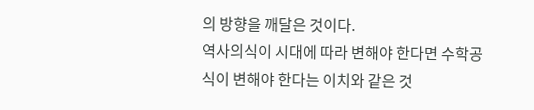의 방향을 깨달은 것이다.
역사의식이 시대에 따라 변해야 한다면 수학공식이 변해야 한다는 이치와 같은 것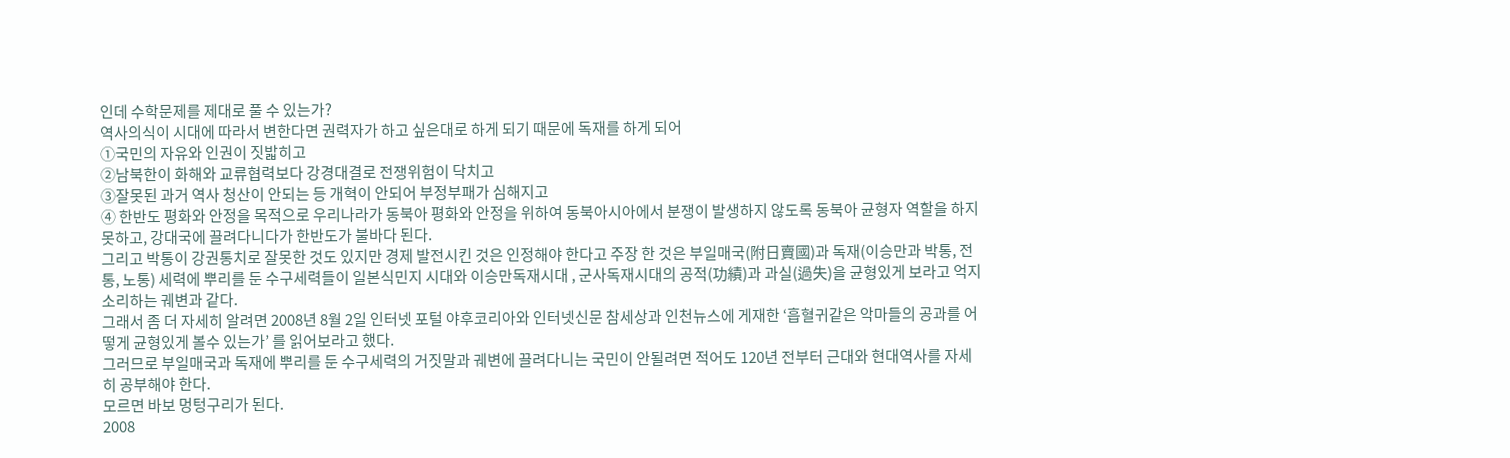인데 수학문제를 제대로 풀 수 있는가?
역사의식이 시대에 따라서 변한다면 권력자가 하고 싶은대로 하게 되기 때문에 독재를 하게 되어
①국민의 자유와 인권이 짓밟히고
②남북한이 화해와 교류협력보다 강경대결로 전쟁위험이 닥치고
③잘못된 과거 역사 청산이 안되는 등 개혁이 안되어 부정부패가 심해지고
④ 한반도 평화와 안정을 목적으로 우리나라가 동북아 평화와 안정을 위하여 동북아시아에서 분쟁이 발생하지 않도록 동북아 균형자 역할을 하지 못하고, 강대국에 끌려다니다가 한반도가 불바다 된다.
그리고 박통이 강권통치로 잘못한 것도 있지만 경제 발전시킨 것은 인정해야 한다고 주장 한 것은 부일매국(附日賣國)과 독재(이승만과 박통, 전통, 노통) 세력에 뿌리를 둔 수구세력들이 일본식민지 시대와 이승만독재시대 , 군사독재시대의 공적(功績)과 과실(過失)을 균형있게 보라고 억지소리하는 궤변과 같다.
그래서 좀 더 자세히 알려면 2008년 8월 2일 인터넷 포털 야후코리아와 인터넷신문 참세상과 인천뉴스에 게재한 ‘흡혈귀같은 악마들의 공과를 어떻게 균형있게 볼수 있는가’ 를 읽어보라고 했다.
그러므로 부일매국과 독재에 뿌리를 둔 수구세력의 거짓말과 궤변에 끌려다니는 국민이 안될려면 적어도 120년 전부터 근대와 현대역사를 자세히 공부해야 한다.
모르면 바보 멍텅구리가 된다.
2008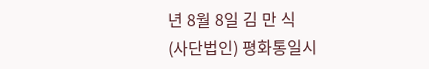년 8월 8일 김 만 식
(사단법인) 평화통일시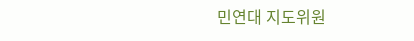민연대 지도위원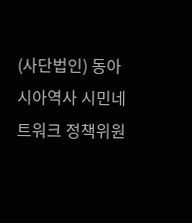(사단법인) 동아시아역사 시민네트워크 정책위원